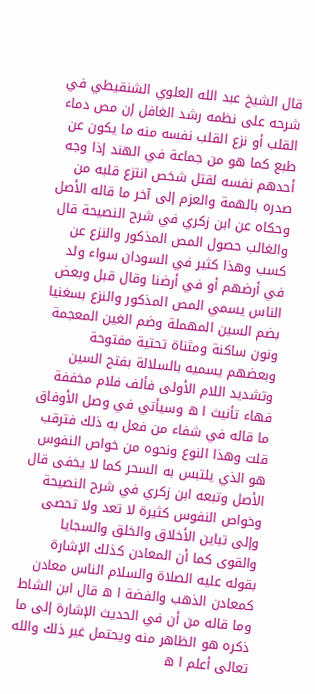قال الشيخ عبد الله العلوي الشنقيطي في شرحه على نظمه رشد الغافل إن مص دماء القلب أو نزع القلب نفسه منه ما يكون عن طبع كما هو من جماعة في الهند إذا وجه أحدهم نفسه لقتل شخص انتزع قلبه من صدره بالهمة والعزم إلى آخر ما قاله الأصل وحكاه عن ابن زكري في شرح النصيحة قال والغالب حصول المص المذكور والنزع عن كسب وهذا كثير في السودان سواء ولد في أرضهم أو في أرضنا وقال قبل وبعض الناس يسمي المص المذكور والنزع بسغنيا بضم السين المهملة وضم الغين المعجمة ونون ساكنة ومثناة تحتية مفتوحة وبعضهم يسميه بالسلالة بفتح السين وتشديد اللام الأولى فألف فلام مخففة فهاء تأنيث ا ه وسيأتي في وصل الأوفاق ما قاله في شفاء من فعل به ذلك فترقب
قلت وهذا النوع ونحوه من خواص النفوس هو الذي يلتبس به السحر كما لا يخفى قال الأصل وتبعه ابن زكري في شرح النصيحة وخواص النفوس كثيرة لا تعد ولا تحصى وإلى تباين الأخلاق والخلق والسجايا والقوى كما أن المعادن كذلك الإشارة بقوله عليه الصلاة والسلام الناس معادن كمعادن الذهب والفضة ا ه قال ابن الشاط وما قاله من أن في الحديث الإشارة إلى ما ذكره هو الظاهر منه ويحتمل غير ذلك والله تعالى أعلم ا ه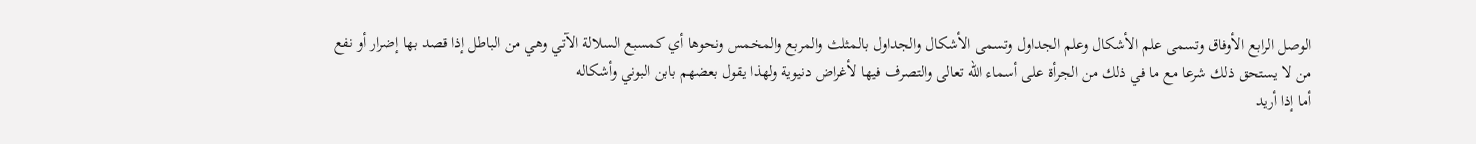الوصل الرابع الأوفاق وتسمى علم الأشكال وعلم الجداول وتسمى الأشكال والجداول بالمثلث والمربع والمخمس ونحوها أي كمسبع السلالة الآتي وهي من الباطل إذا قصد بها إضرار أو نفع من لا يستحق ذلك شرعا مع ما في ذلك من الجرأة على أسماء الله تعالى والتصرف فيها لأغراض دنيوية ولهذا يقول بعضهم بابن البوني وأشكاله
أما إذا أريد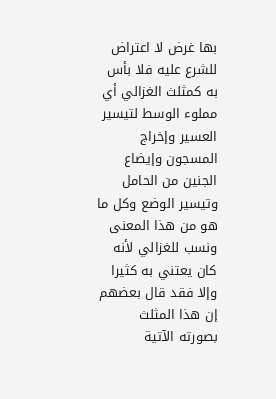بها غرض لا اعتراض للشرع عليه فلا بأس به كمثلث الغزالي أي مملوء الوسط لتيسير العسير وإخراج المسجون وإيضاع الجنين من الحامل وتيسير الوضع وكل ما هو من هذا المعنى ونسب للغزالي لأنه كان يعتني به كثيرا وإلا فقد قال بعضهم إن هذا المثلث بصورته الآتية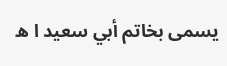يسمى بخاتم أبي سعيد ا ه